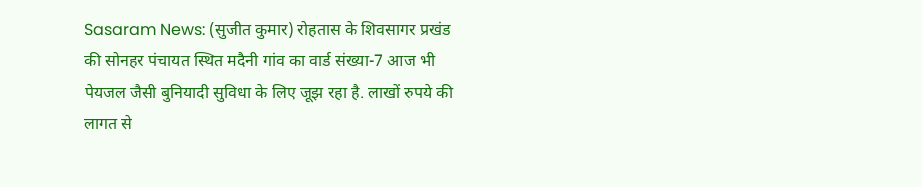Sasaram News: (सुजीत कुमार) रोहतास के शिवसागर प्रखंड की सोनहर पंचायत स्थित मदैनी गांव का वार्ड संख्या-7 आज भी पेयजल जैसी बुनियादी सुविधा के लिए जूझ रहा है. लाखों रुपये की लागत से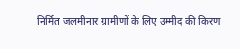निर्मित जलमीनार ग्रामीणों के लिए उम्मीद की किरण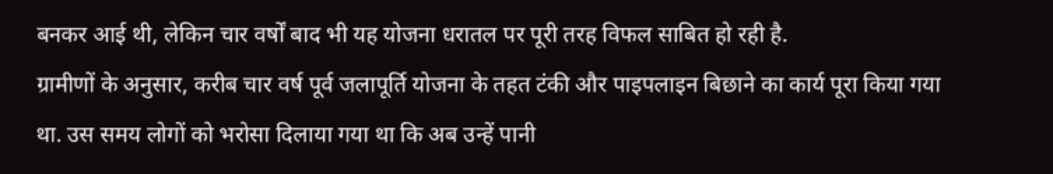बनकर आई थी, लेकिन चार वर्षों बाद भी यह योजना धरातल पर पूरी तरह विफल साबित हो रही है.
ग्रामीणों के अनुसार, करीब चार वर्ष पूर्व जलापूर्ति योजना के तहत टंकी और पाइपलाइन बिछाने का कार्य पूरा किया गया था. उस समय लोगों को भरोसा दिलाया गया था कि अब उन्हें पानी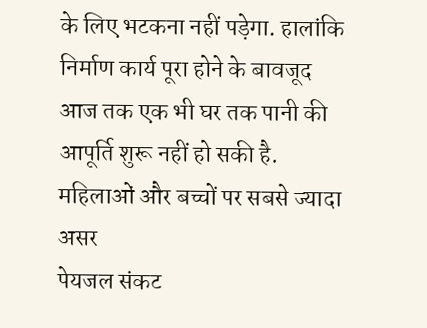के लिए भटकना नहीं पड़ेगा. हालांकि निर्माण कार्य पूरा होने के बावजूद आज तक एक भी घर तक पानी की आपूर्ति शुरू नहीं हो सकी है.
महिलाओं और बच्चों पर सबसे ज्यादा असर
पेयजल संकट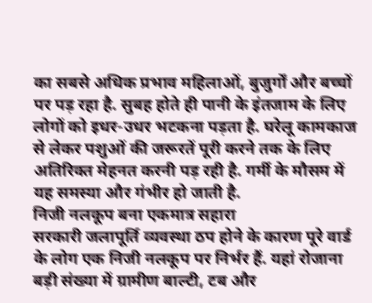का सबसे अधिक प्रभाव महिलाओं, बुजुर्गों और बच्चों पर पड़ रहा है. सुबह होते ही पानी के इंतजाम के लिए लोगों को इधर-उधर भटकना पड़ता है. घरेलू कामकाज से लेकर पशुओं की जरूरतें पूरी करने तक के लिए अतिरिक्त मेहनत करनी पड़ रही है. गर्मी के मौसम में यह समस्या और गंभीर हो जाती है.
निजी नलकूप बना एकमात्र सहारा
सरकारी जलापूर्ति व्यवस्था ठप होने के कारण पूरे वार्ड के लोग एक निजी नलकूप पर निर्भर हैं. यहां रोजाना बड़ी संख्या में ग्रामीण बाल्टी, टब और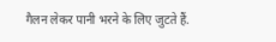गैलन लेकर पानी भरने के लिए जुटते हैं.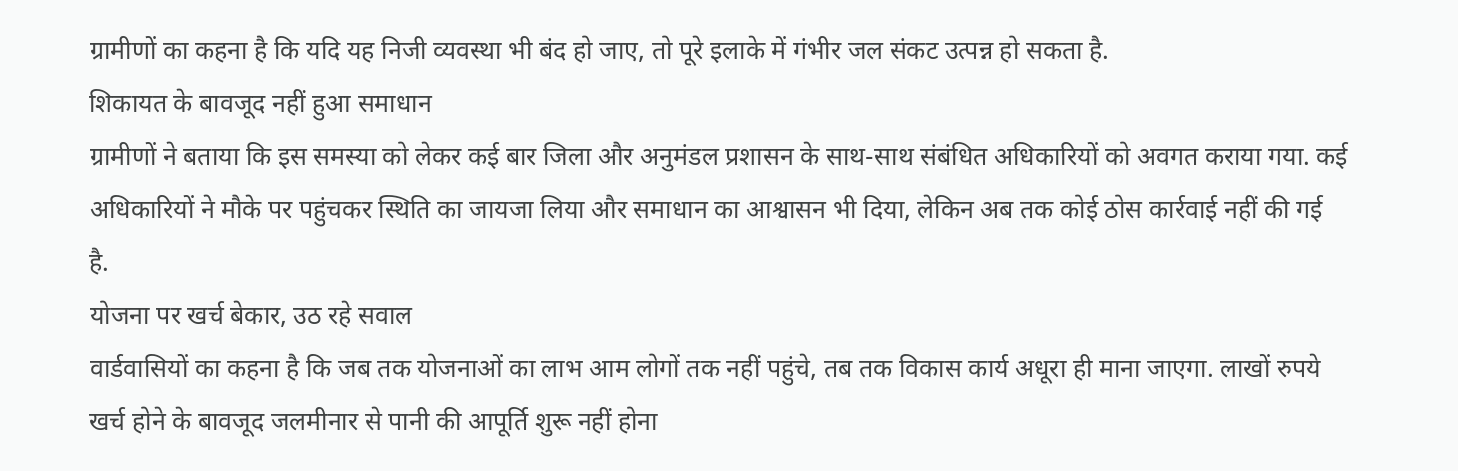ग्रामीणों का कहना है कि यदि यह निजी व्यवस्था भी बंद हो जाए, तो पूरे इलाके में गंभीर जल संकट उत्पन्न हो सकता है.
शिकायत के बावजूद नहीं हुआ समाधान
ग्रामीणों ने बताया कि इस समस्या को लेकर कई बार जिला और अनुमंडल प्रशासन के साथ-साथ संबंधित अधिकारियों को अवगत कराया गया. कई अधिकारियों ने मौके पर पहुंचकर स्थिति का जायजा लिया और समाधान का आश्वासन भी दिया, लेकिन अब तक कोई ठोस कार्रवाई नहीं की गई है.
योजना पर खर्च बेकार, उठ रहे सवाल
वार्डवासियों का कहना है कि जब तक योजनाओं का लाभ आम लोगों तक नहीं पहुंचे, तब तक विकास कार्य अधूरा ही माना जाएगा. लाखों रुपये खर्च होने के बावजूद जलमीनार से पानी की आपूर्ति शुरू नहीं होना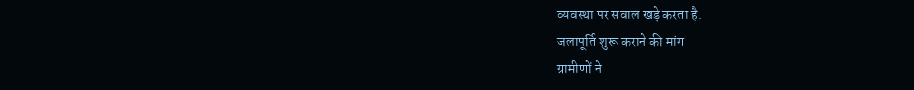व्यवस्था पर सवाल खड़े करता है.
जलापूर्ति शुरू कराने की मांग
ग्रामीणों ने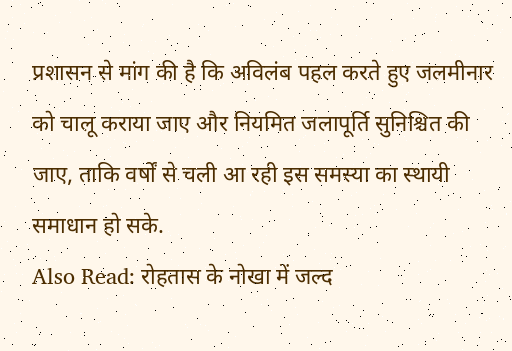प्रशासन से मांग की है कि अविलंब पहल करते हुए जलमीनार को चालू कराया जाए और नियमित जलापूर्ति सुनिश्चित की जाए, ताकि वर्षों से चली आ रही इस समस्या का स्थायी समाधान हो सके.
Also Read: रोहतास के नोखा में जल्द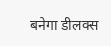बनेगा डीलक्स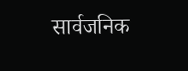सार्वजनिक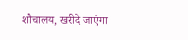शौचालय, खरीदे जाएंगा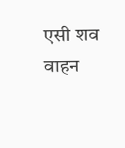एसी शव वाहन